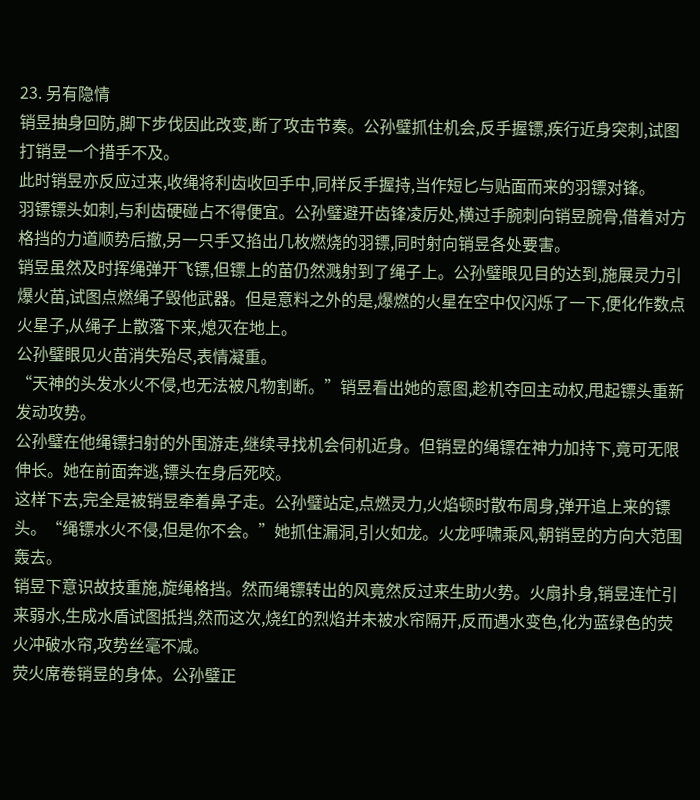23. 另有隐情
销昱抽身回防,脚下步伐因此改变,断了攻击节奏。公孙璧抓住机会,反手握镖,疾行近身突刺,试图打销昱一个措手不及。
此时销昱亦反应过来,收绳将利齿收回手中,同样反手握持,当作短匕与贴面而来的羽镖对锋。
羽镖镖头如刺,与利齿硬碰占不得便宜。公孙璧避开齿锋凌厉处,横过手腕刺向销昱腕骨,借着对方格挡的力道顺势后撤,另一只手又掐出几枚燃烧的羽镖,同时射向销昱各处要害。
销昱虽然及时挥绳弹开飞镖,但镖上的苗仍然溅射到了绳子上。公孙璧眼见目的达到,施展灵力引爆火苗,试图点燃绳子毁他武器。但是意料之外的是,爆燃的火星在空中仅闪烁了一下,便化作数点火星子,从绳子上散落下来,熄灭在地上。
公孙璧眼见火苗消失殆尽,表情凝重。
“天神的头发水火不侵,也无法被凡物割断。”销昱看出她的意图,趁机夺回主动权,甩起镖头重新发动攻势。
公孙璧在他绳镖扫射的外围游走,继续寻找机会伺机近身。但销昱的绳镖在神力加持下,竟可无限伸长。她在前面奔逃,镖头在身后死咬。
这样下去,完全是被销昱牵着鼻子走。公孙璧站定,点燃灵力,火焰顿时散布周身,弹开追上来的镖头。“绳镖水火不侵,但是你不会。”她抓住漏洞,引火如龙。火龙呼啸乘风,朝销昱的方向大范围轰去。
销昱下意识故技重施,旋绳格挡。然而绳镖转出的风竟然反过来生助火势。火扇扑身,销昱连忙引来弱水,生成水盾试图抵挡,然而这次,烧红的烈焰并未被水帘隔开,反而遇水变色,化为蓝绿色的荧火冲破水帘,攻势丝毫不减。
荧火席卷销昱的身体。公孙璧正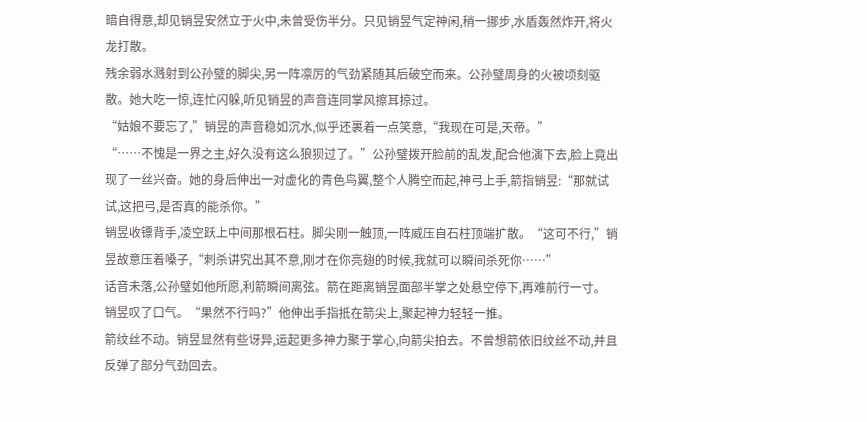暗自得意,却见销昱安然立于火中,未曾受伤半分。只见销昱气定神闲,稍一挪步,水盾轰然炸开,将火龙打散。
残余弱水溅射到公孙璧的脚尖,另一阵凛厉的气劲紧随其后破空而来。公孙璧周身的火被顷刻驱散。她大吃一惊,连忙闪躲,听见销昱的声音连同掌风擦耳掠过。
“姑娘不要忘了,”销昱的声音稳如沉水,似乎还裹着一点笑意,“我现在可是,天帝。”
“……不愧是一界之主,好久没有这么狼狈过了。”公孙璧拨开脸前的乱发,配合他演下去,脸上竟出现了一丝兴奋。她的身后伸出一对虚化的青色鸟翼,整个人腾空而起,神弓上手,箭指销昱:“那就试试,这把弓,是否真的能杀你。”
销昱收镖背手,凌空跃上中间那根石柱。脚尖刚一触顶,一阵威压自石柱顶端扩散。“这可不行,”销昱故意压着嗓子,“刺杀讲究出其不意,刚才在你亮翅的时候,我就可以瞬间杀死你……”
话音未落,公孙璧如他所愿,利箭瞬间离弦。箭在距离销昱面部半掌之处悬空停下,再难前行一寸。
销昱叹了口气。“果然不行吗?”他伸出手指抵在箭尖上,聚起神力轻轻一推。
箭纹丝不动。销昱显然有些讶异,运起更多神力聚于掌心,向箭尖拍去。不曾想箭依旧纹丝不动,并且反弹了部分气劲回去。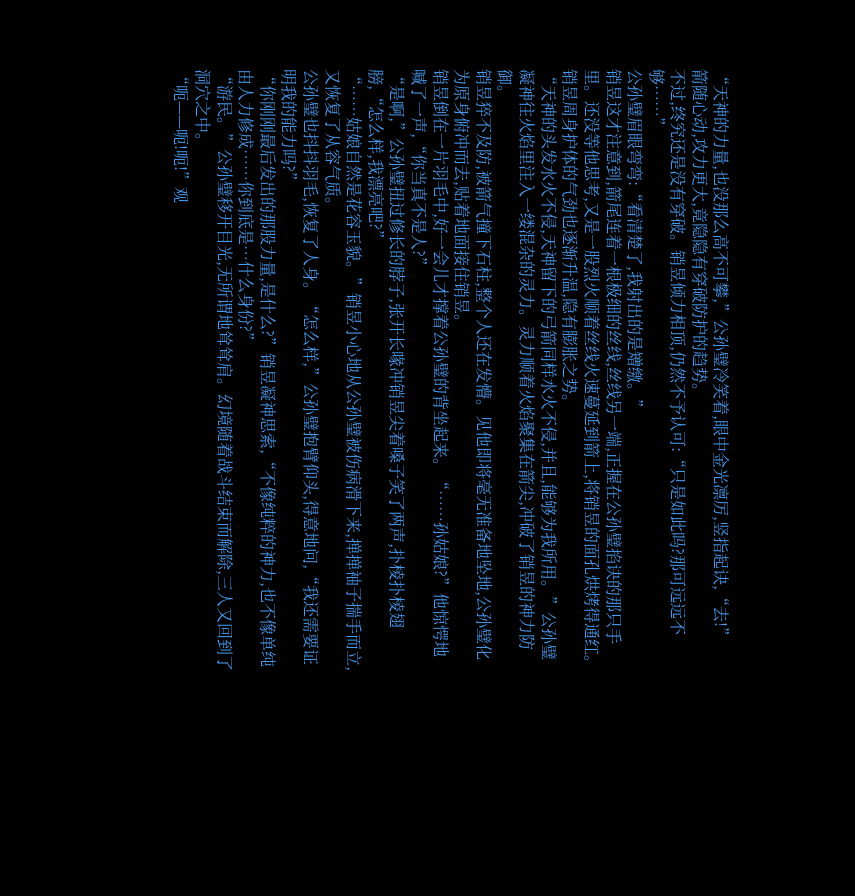“天神的力量,也没那么高不可攀,”公孙璧冷笑着,眼中金光凛厉,竖指起诀,“去!”
箭随心动,攻力更大,竟隐隐有穿破防护的趋势。
不过,终究还是没有穿破。销昱倾力相顶,仍然不予认可:“只是如此吗?那可远远不够……”
公孙璧眉眼弯弯:“看清楚了,我射出的是矰缴。”
销昱这才注意到,箭尾连着一根极细的丝线,丝线另一端,正握在公孙璧掐诀的那只手里。还没等他思考,又是一股烈火顺着丝线火速蔓延到箭上,将销昱的面孔烘烤得通红。销昱周身护体的气劲也逐渐升温,隐有膨胀之势。
“天神的头发水火不侵,天神留下的弓箭同样水火不侵,并且,能够为我所用。”公孙璧凝神往火焰里注入一缕混杂的灵力。灵力顺着火焰聚集在箭尖,冲破了销昱的神力防御。
销昱猝不及防,被箭气撞下石柱,整个人还在发懵。见他即将毫无准备地坠地,公孙璧化为原身俯冲而去,贴着地面接住销昱。
销昱倒在一片羽毛中,好一会儿才撑着公孙璧的背坐起来。“……孙姑娘?”他惊愕地喊了一声,“你当真不是人?”
“是啊,”公孙璧扭过修长的脖子,张开长喙冲销昱尖着嗓子笑了两声,扑棱扑棱翅膀,“怎么样,我漂亮吧?”
“……姑娘自然是花容玉貌。”销昱小心地从公孙璧被伤病滑下来,掸掸袖子揣手而立,又恢复了从容气质。
公孙璧也抖抖羽毛,恢复了人身。“怎么样,”公孙璧抱臂仰头,得意地问,“我还需要证明我的能力吗?”
“你刚刚最后发出的那股力量,是什么?”销昱凝神思索,“不像纯粹的神力,也不像单纯由人力修成……你到底是…什么身份?”
“游民。”公孙璧移开目光,无所谓地耸耸肩。幻境随着战斗结束而解除,三人又回到了洞穴之中。
“呃——呃!呃!”观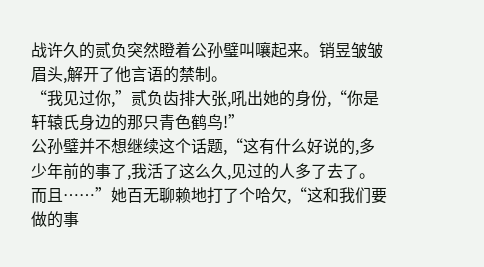战许久的贰负突然瞪着公孙璧叫嚷起来。销昱皱皱眉头,解开了他言语的禁制。
“我见过你,”贰负齿排大张,吼出她的身份,“你是轩辕氏身边的那只青色鹤鸟!”
公孙璧并不想继续这个话题,“这有什么好说的,多少年前的事了,我活了这么久,见过的人多了去了。而且……”她百无聊赖地打了个哈欠,“这和我们要做的事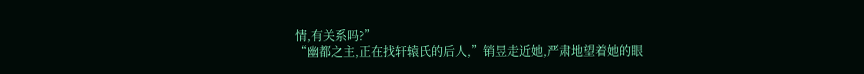情,有关系吗?”
“幽都之主,正在找轩辕氏的后人,”销昱走近她,严肃地望着她的眼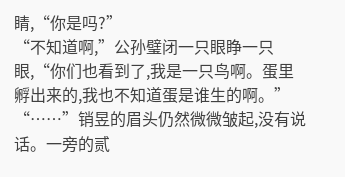睛,“你是吗?”
“不知道啊,”公孙璧闭一只眼睁一只眼,“你们也看到了,我是一只鸟啊。蛋里孵出来的,我也不知道蛋是谁生的啊。”
“……”销昱的眉头仍然微微皱起,没有说话。一旁的贰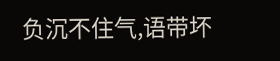负沉不住气,语带坏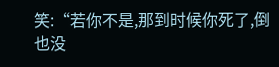笑:“若你不是,那到时候你死了,倒也没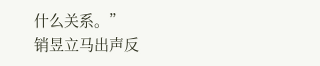什么关系。”
销昱立马出声反